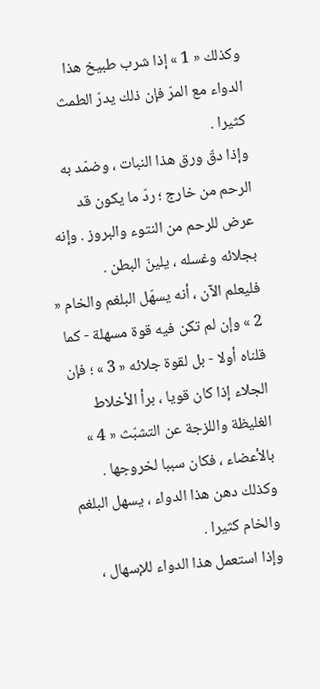وكذلك « 1 » إذا شرب طبيخ هذا الدواء مع المرّ فإن ذلك يدرّ الطمث كثيرا .
وإذا دقّ ورق هذا النبات ، وضمّد به الرحم من خارج ؛ ردّ ما يكون قد عرض للرحم من النتوء والبروز . وإنه بجلائه وغسله ، يلينّ البطن .
فليعلم الآن ، أنه يسهّل البلغم والخام « 2 » وإن لم تكن فيه قوة مسهلة - كما قلناه أولا - بل لقوة جلائه « 3 » ؛ فإن الجلاء إذا كان قويا ، برأ الأخلاط الغليظة واللزجة عن التشبّث « 4 » بالأعضاء ، فكان سببا لخروجها . وكذلك دهن هذا الدواء ، يسهل البلغم والخام كثيرا .
وإذا استعمل هذا الدواء للإسهال ،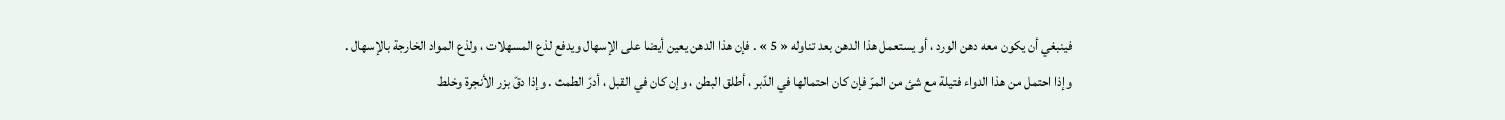فينبغي أن يكون معه دهن الورد ، أو يستعمل هذا الدهن بعد تناوله « 5 » . فإن هذا الدهن يعين أيضا على الإسهال ويدفع لذع المسهلات ، ولذع المواد الخارجة بالإسهال . وإذا احتمل من هذا الدواء فتيلة مع شئ من المرّ فإن كان احتمالها في الدّبر ، أطلق البطن ، وإن كان في القبل ، أدرّ الطمث . وإذا دقّ بزر الأنجرة وخلط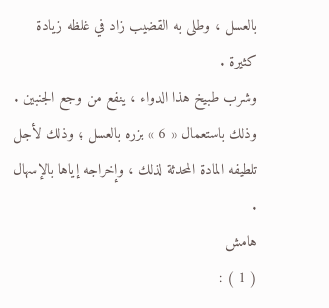بالعسل ، وطلى به القضيب زاد في غلظه زيادة كثيرة .
وشرب طبيخ هذا الدواء ، ينفع من وجع الجنبين . وذلك باستعمال « 6 » بزره بالعسل ؛ وذلك لأجل تلطيفه المادة المحدثة لذلك ، وإخراجه إياها بالإسهال .
هامش
( 1 ) :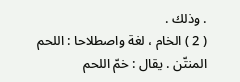. وذلك .
( 2 ) الخام ، لغة واصطلاحا : اللحم المنتّن . يقال : خمّ اللحم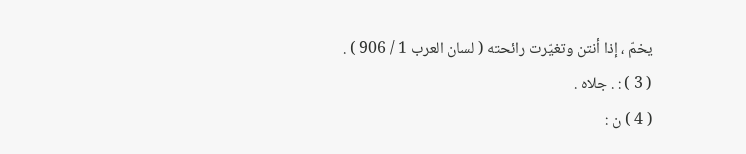يخمّ ، إذا أنتن وتغيّرت رائحته ( لسان العرب 1 / 906 ) .
( 3 ) : . جلاه .
( 4 ) ن :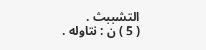التشببث .
( 5 ) ن : نتاوله .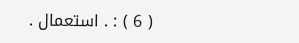( 6 ) : . استعمال .